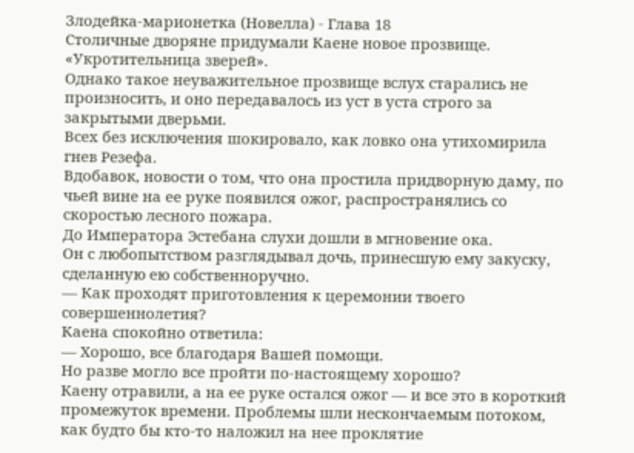Злодейка-марионетка (Новелла) - Глава 18
Столичные дворяне придумали Каене новое прозвище.
«Укротительница зверей».
Однако такое неуважительное прозвище вслух старались не произносить, и оно передавалось из уст в уста строго за закрытыми дверьми.
Всех без исключения шокировало, как ловко она утихомирила гнев Резефа.
Вдобавок, новости о том, что она простила придворную даму, по чьей вине на ее руке появился ожог, распространялись со скоростью лесного пожара.
До Императора Эстебана слухи дошли в мгновение ока.
Он с любопытством разглядывал дочь, принесшую ему закуску, сделанную ею собственноручно.
— Как проходят приготовления к церемонии твоего совершеннолетия?
Каена спокойно ответила:
— Хорошо, все благодаря Вашей помощи.
Но разве могло все пройти по-настоящему хорошо?
Каену отравили, а на ее руке остался ожог — и все это в короткий промежуток времени. Проблемы шли нескончаемым потоком, как будто бы кто-то наложил на нее проклятие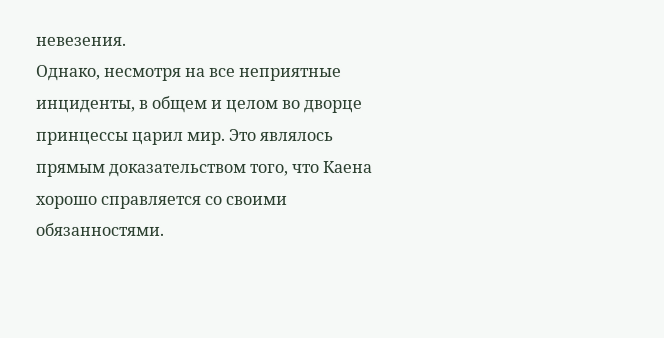невезения.
Однако, несмотря на все неприятные инциденты, в общем и целом во дворце принцессы царил мир. Это являлось прямым доказательством того, что Каена хорошо справляется со своими обязанностями.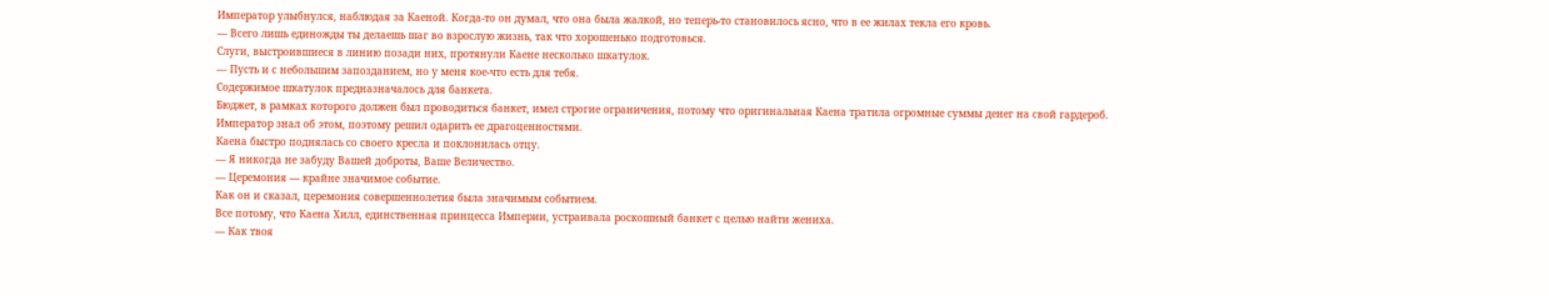Император улыбнулся, наблюдая за Каеной. Когда-то он думал, что она была жалкой, но теперь-то становилось ясно, что в ее жилах текла его кровь.
— Всего лишь единожды ты делаешь шаг во взрослую жизнь, так что хорошенько подготовься.
Слуги, выстроившиеся в линию позади них, протянули Каене несколько шкатулок.
— Пусть и с небольшим запозданием, но у меня кое-что есть для тебя.
Содержимое шкатулок предназначалось для банкета.
Бюджет, в рамках которого должен был проводиться банкет, имел строгие ограничения, потому что оригинальная Каена тратила огромные суммы денег на свой гардероб.
Император знал об этом, поэтому решил одарить ее драгоценностями.
Каена быстро поднялась со своего кресла и поклонилась отцу.
— Я никогда не забуду Вашей доброты, Ваше Величество.
— Церемония — крайне значимое событие.
Как он и сказал, церемония совершеннолетия была значимым событием.
Все потому, что Каена Хилл, единственная принцесса Империи, устраивала роскошный банкет с целью найти жениха.
— Как твоя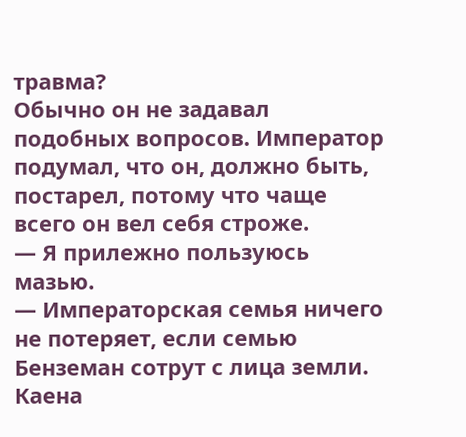травма?
Обычно он не задавал подобных вопросов. Император подумал, что он, должно быть, постарел, потому что чаще всего он вел себя строже.
— Я прилежно пользуюсь мазью.
— Императорская семья ничего не потеряет, если семью Бенземан сотрут с лица земли.
Каена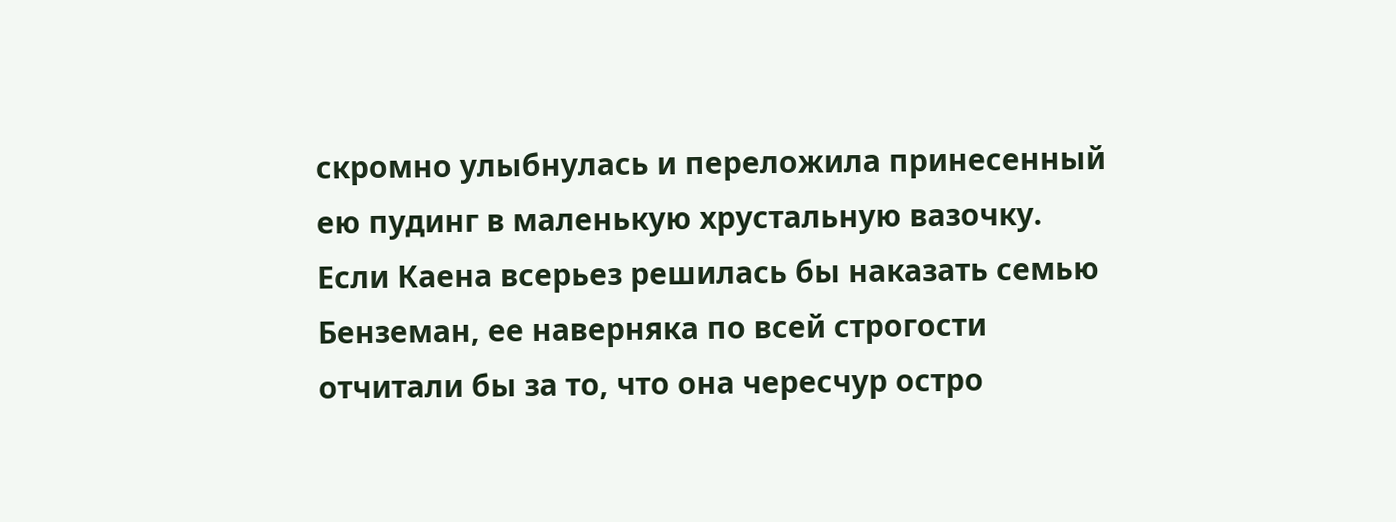скромно улыбнулась и переложила принесенный ею пудинг в маленькую хрустальную вазочку.
Если Каена всерьез решилась бы наказать семью Бенземан, ее наверняка по всей строгости отчитали бы за то, что она чересчур остро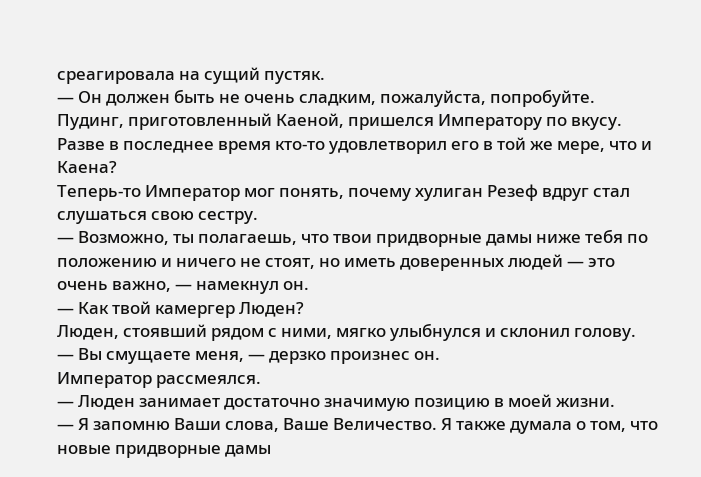среагировала на сущий пустяк.
— Он должен быть не очень сладким, пожалуйста, попробуйте.
Пудинг, приготовленный Каеной, пришелся Императору по вкусу.
Разве в последнее время кто-то удовлетворил его в той же мере, что и Каена?
Теперь-то Император мог понять, почему хулиган Резеф вдруг стал слушаться свою сестру.
— Возможно, ты полагаешь, что твои придворные дамы ниже тебя по положению и ничего не стоят, но иметь доверенных людей — это очень важно, — намекнул он.
— Как твой камергер Люден?
Люден, стоявший рядом с ними, мягко улыбнулся и склонил голову.
— Вы смущаете меня, — дерзко произнес он.
Император рассмеялся.
— Люден занимает достаточно значимую позицию в моей жизни.
— Я запомню Ваши слова, Ваше Величество. Я также думала о том, что новые придворные дамы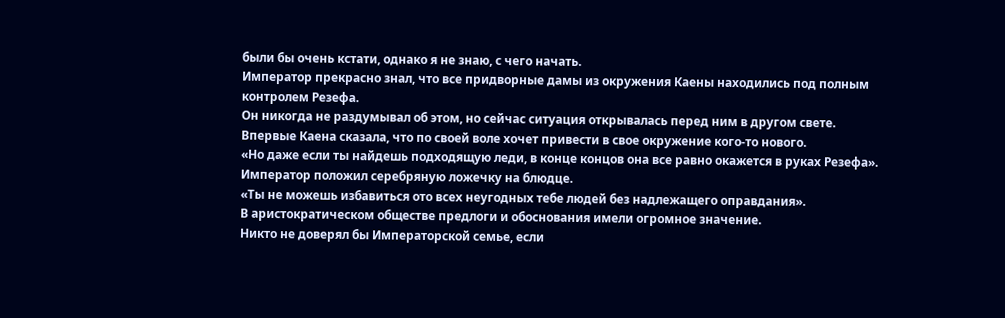были бы очень кстати, однако я не знаю, с чего начать.
Император прекрасно знал, что все придворные дамы из окружения Каены находились под полным контролем Резефа.
Он никогда не раздумывал об этом, но сейчас ситуация открывалась перед ним в другом свете.
Впервые Каена сказала, что по своей воле хочет привести в свое окружение кого-то нового.
«Но даже если ты найдешь подходящую леди, в конце концов она все равно окажется в руках Резефа».
Император положил серебряную ложечку на блюдце.
«Ты не можешь избавиться ото всех неугодных тебе людей без надлежащего оправдания».
В аристократическом обществе предлоги и обоснования имели огромное значение.
Никто не доверял бы Императорской семье, если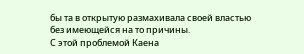бы та в открытую размахивала своей властью без имеющейся на то причины.
С этой проблемой Каена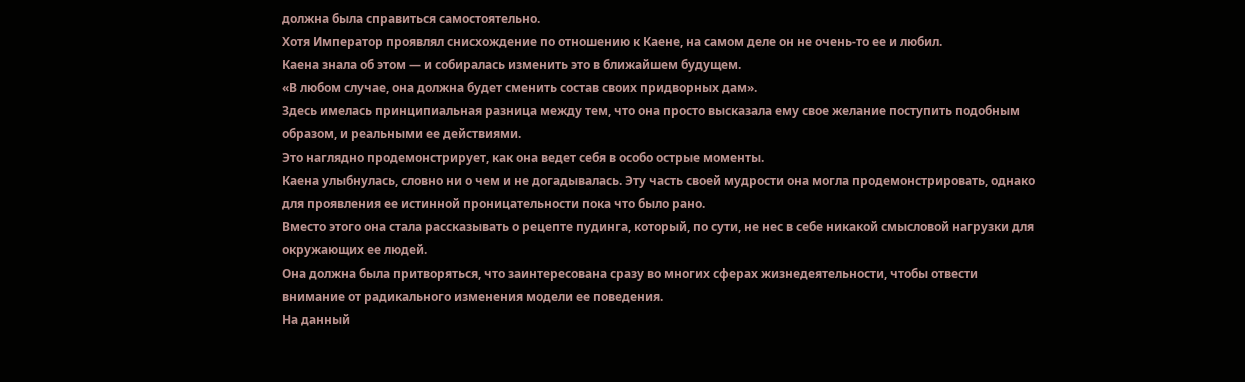должна была справиться самостоятельно.
Хотя Император проявлял снисхождение по отношению к Каене, на самом деле он не очень-то ее и любил.
Каена знала об этом — и собиралась изменить это в ближайшем будущем.
«В любом случае, она должна будет сменить состав своих придворных дам».
Здесь имелась принципиальная разница между тем, что она просто высказала ему свое желание поступить подобным образом, и реальными ее действиями.
Это наглядно продемонстрирует, как она ведет себя в особо острые моменты.
Каена улыбнулась, словно ни о чем и не догадывалась. Эту часть своей мудрости она могла продемонстрировать, однако для проявления ее истинной проницательности пока что было рано.
Вместо этого она стала рассказывать о рецепте пудинга, который, по сути, не нес в себе никакой смысловой нагрузки для окружающих ее людей.
Она должна была притворяться, что заинтересована сразу во многих сферах жизнедеятельности, чтобы отвести внимание от радикального изменения модели ее поведения.
На данный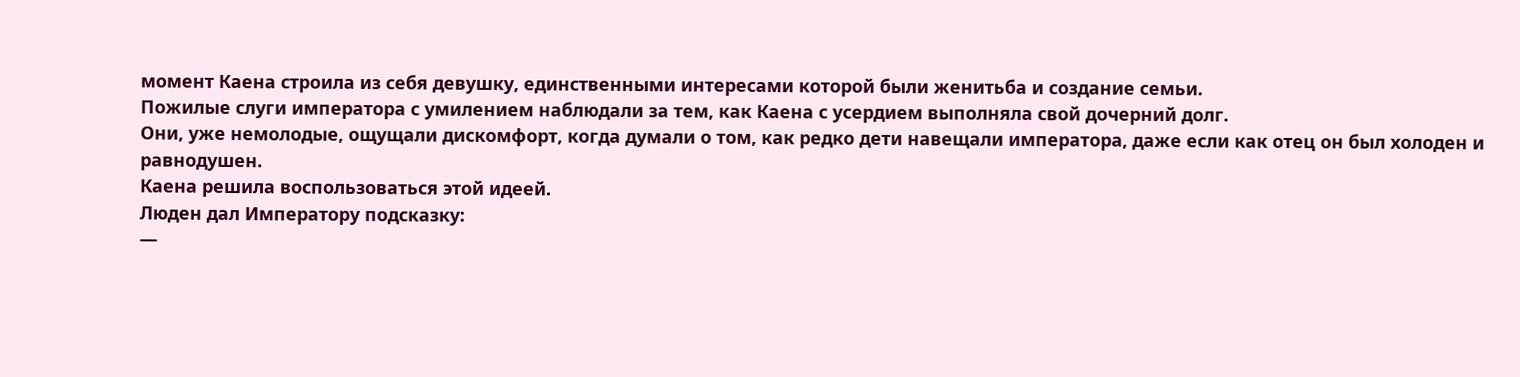момент Каена строила из себя девушку, единственными интересами которой были женитьба и создание семьи.
Пожилые слуги императора с умилением наблюдали за тем, как Каена с усердием выполняла свой дочерний долг.
Они, уже немолодые, ощущали дискомфорт, когда думали о том, как редко дети навещали императора, даже если как отец он был холоден и равнодушен.
Каена решила воспользоваться этой идеей.
Люден дал Императору подсказку:
—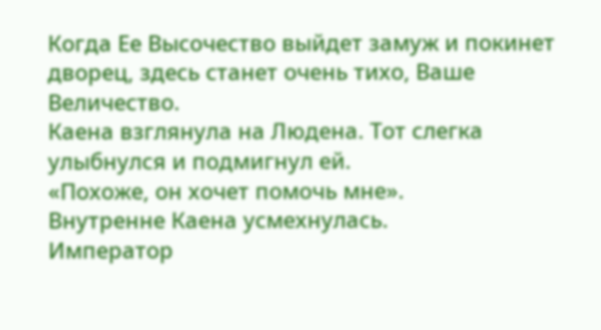Когда Ее Высочество выйдет замуж и покинет дворец, здесь станет очень тихо, Ваше Величество.
Каена взглянула на Людена. Тот слегка улыбнулся и подмигнул ей.
«Похоже, он хочет помочь мне».
Внутренне Каена усмехнулась.
Император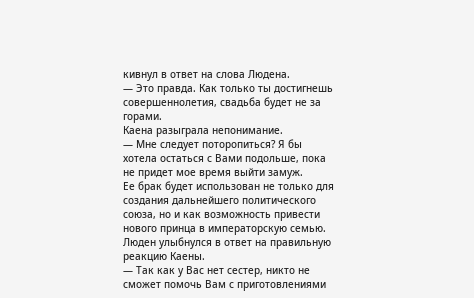кивнул в ответ на слова Людена.
— Это правда. Как только ты достигнешь совершеннолетия, свадьба будет не за горами.
Каена разыграла непонимание.
— Мне следует поторопиться? Я бы хотела остаться с Вами подольше, пока не придет мое время выйти замуж.
Ее брак будет использован не только для создания дальнейшего политического союза, но и как возможность привести нового принца в императорскую семью.
Люден улыбнулся в ответ на правильную реакцию Каены.
— Так как у Вас нет сестер, никто не сможет помочь Вам с приготовлениями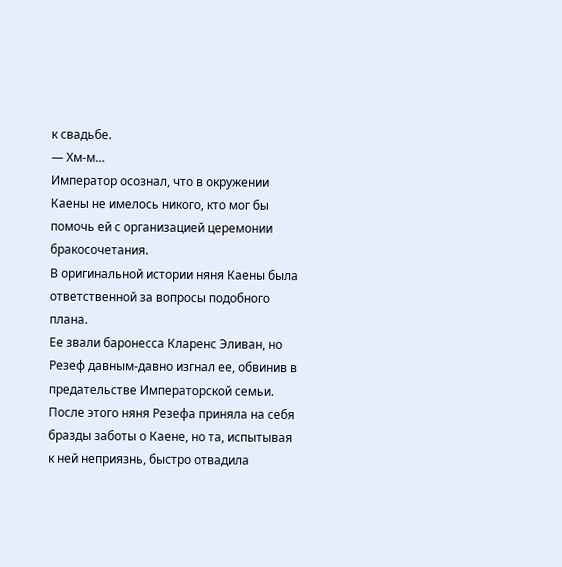к свадьбе.
— Хм-м…
Император осознал, что в окружении Каены не имелось никого, кто мог бы помочь ей с организацией церемонии бракосочетания.
В оригинальной истории няня Каены была ответственной за вопросы подобного плана.
Ее звали баронесса Кларенс Эливан, но Резеф давным-давно изгнал ее, обвинив в предательстве Императорской семьи.
После этого няня Резефа приняла на себя бразды заботы о Каене, но та, испытывая к ней неприязнь, быстро отвадила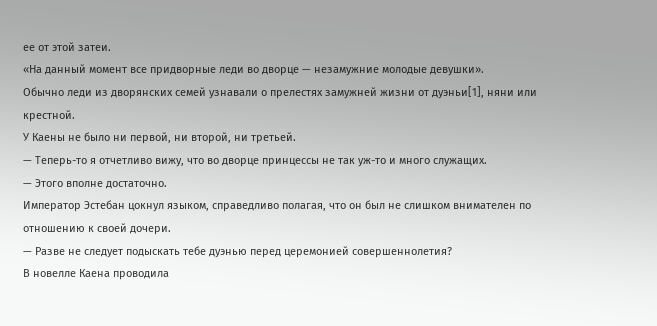ее от этой затеи.
«На данный момент все придворные леди во дворце — незамужние молодые девушки».
Обычно леди из дворянских семей узнавали о прелестях замужней жизни от дуэньи[1], няни или крестной.
У Каены не было ни первой, ни второй, ни третьей.
— Теперь-то я отчетливо вижу, что во дворце принцессы не так уж-то и много служащих.
— Этого вполне достаточно.
Император Эстебан цокнул языком, справедливо полагая, что он был не слишком внимателен по отношению к своей дочери.
— Разве не следует подыскать тебе дуэнью перед церемонией совершеннолетия?
В новелле Каена проводила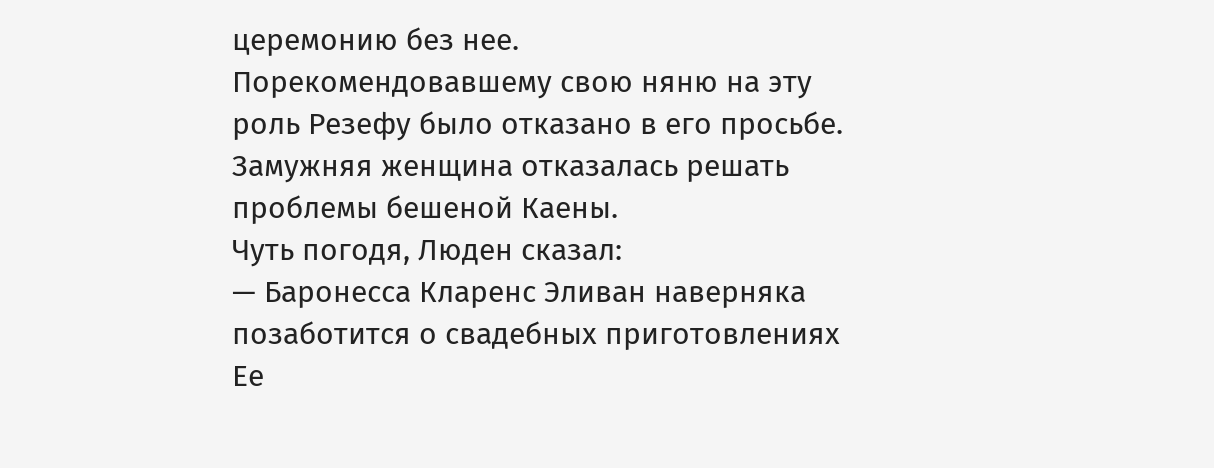церемонию без нее.
Порекомендовавшему свою няню на эту роль Резефу было отказано в его просьбе.
Замужняя женщина отказалась решать проблемы бешеной Каены.
Чуть погодя, Люден сказал:
— Баронесса Кларенс Эливан наверняка позаботится о свадебных приготовлениях Ее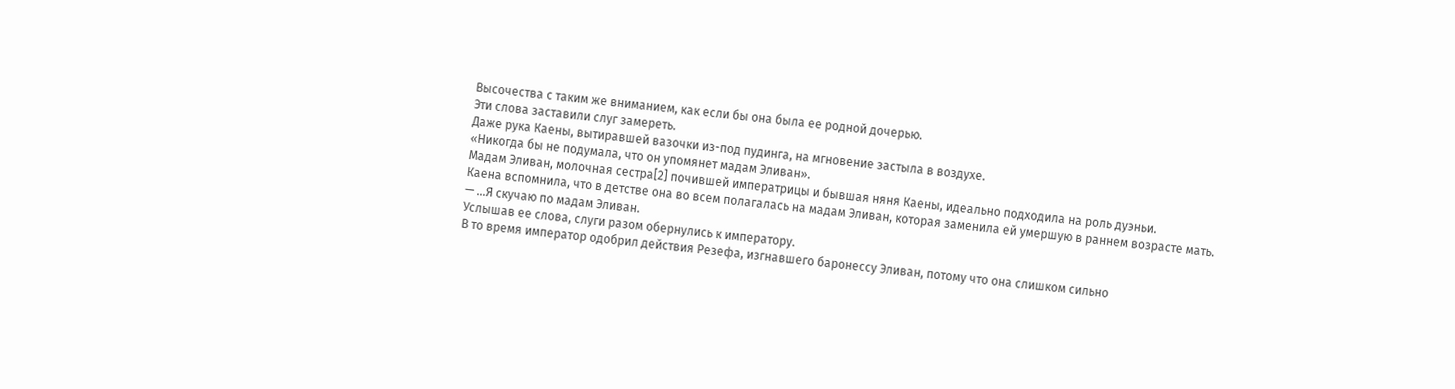Высочества с таким же вниманием, как если бы она была ее родной дочерью.
Эти слова заставили слуг замереть.
Даже рука Каены, вытиравшей вазочки из-под пудинга, на мгновение застыла в воздухе.
«Никогда бы не подумала, что он упомянет мадам Эливан».
Мадам Эливан, молочная сестра[2] почившей императрицы и бывшая няня Каены, идеально подходила на роль дуэньи.
Каена вспомнила, что в детстве она во всем полагалась на мадам Эливан, которая заменила ей умершую в раннем возрасте мать.
— …Я скучаю по мадам Эливан.
Услышав ее слова, слуги разом обернулись к императору.
В то время император одобрил действия Резефа, изгнавшего баронессу Эливан, потому что она слишком сильно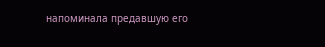напоминала предавшую его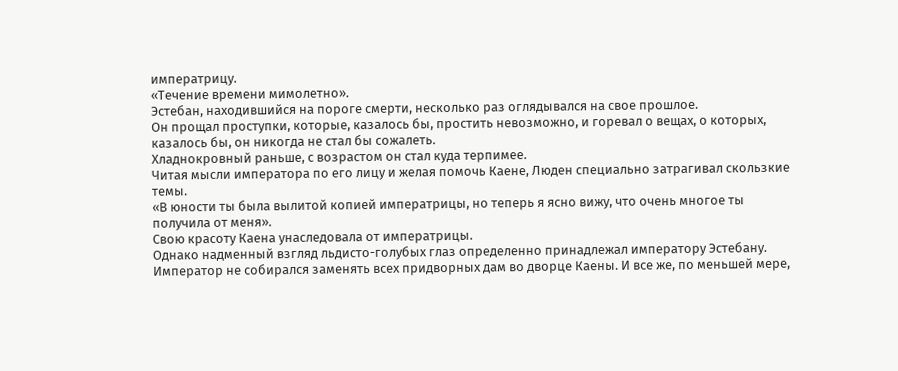императрицу.
«Течение времени мимолетно».
Эстебан, находившийся на пороге смерти, несколько раз оглядывался на свое прошлое.
Он прощал проступки, которые, казалось бы, простить невозможно, и горевал о вещах, о которых, казалось бы, он никогда не стал бы сожалеть.
Хладнокровный раньше, с возрастом он стал куда терпимее.
Читая мысли императора по его лицу и желая помочь Каене, Люден специально затрагивал скользкие темы.
«В юности ты была вылитой копией императрицы, но теперь я ясно вижу, что очень многое ты получила от меня».
Свою красоту Каена унаследовала от императрицы.
Однако надменный взгляд льдисто-голубых глаз определенно принадлежал императору Эстебану.
Император не собирался заменять всех придворных дам во дворце Каены. И все же, по меньшей мере,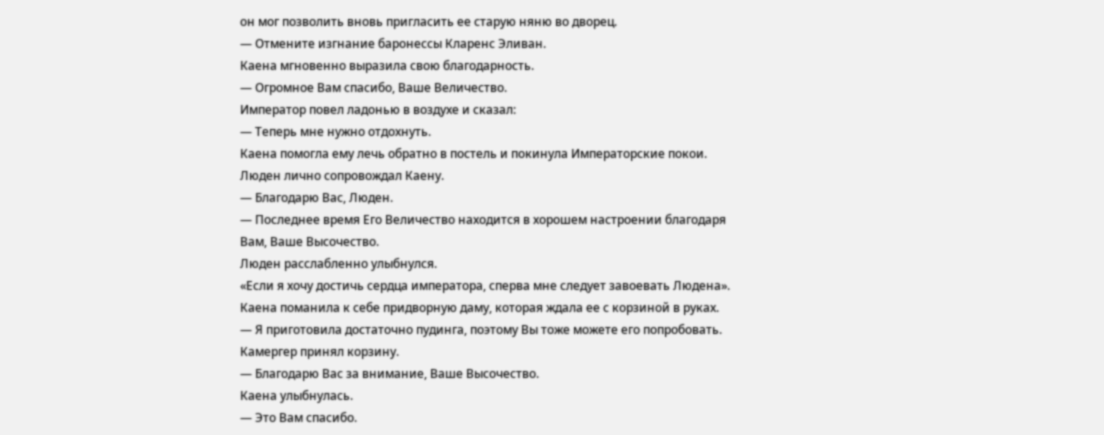он мог позволить вновь пригласить ее старую няню во дворец.
— Отмените изгнание баронессы Кларенс Эливан.
Каена мгновенно выразила свою благодарность.
— Огромное Вам спасибо, Ваше Величество.
Император повел ладонью в воздухе и сказал:
— Теперь мне нужно отдохнуть.
Каена помогла ему лечь обратно в постель и покинула Императорские покои. Люден лично сопровождал Каену.
— Благодарю Вас, Люден.
— Последнее время Его Величество находится в хорошем настроении благодаря Вам, Ваше Высочество.
Люден расслабленно улыбнулся.
«Если я хочу достичь сердца императора, сперва мне следует завоевать Людена».
Каена поманила к себе придворную даму, которая ждала ее с корзиной в руках.
— Я приготовила достаточно пудинга, поэтому Вы тоже можете его попробовать.
Камергер принял корзину.
— Благодарю Вас за внимание, Ваше Высочество.
Каена улыбнулась.
— Это Вам спасибо.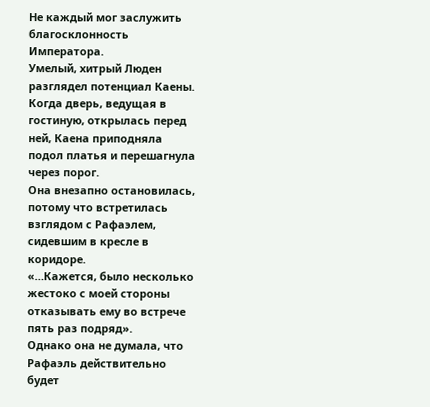Не каждый мог заслужить благосклонность Императора.
Умелый, хитрый Люден разглядел потенциал Каены.
Когда дверь, ведущая в гостиную, открылась перед ней, Каена приподняла подол платья и перешагнула через порог.
Она внезапно остановилась, потому что встретилась взглядом с Рафаэлем, сидевшим в кресле в коридоре.
«…Кажется, было несколько жестоко с моей стороны отказывать ему во встрече пять раз подряд».
Однако она не думала, что Рафаэль действительно будет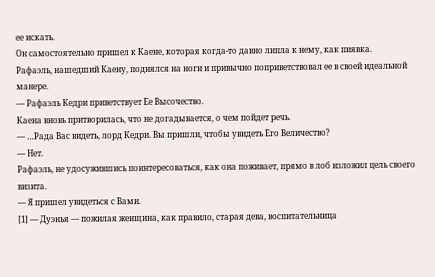ее искать.
Он самостоятельно пришел к Каене, которая когда-то давно липла к нему, как пиявка.
Рафаэль, нашедший Каену, поднялся на ноги и привычно поприветствовал ее в своей идеальной манере.
— Рафаэль Кедри приветствует Ее Высочество.
Каена вновь притворилась, что не догадывается, о чем пойдет речь.
— …Рада Вас видеть, лорд Кедри. Вы пришли, чтобы увидеть Его Величество?
— Нет.
Рафаэль, не удосужившись поинтересоваться, как она поживает, прямо в лоб изложил цель своего визита.
— Я пришел увидеться с Вами.
[1] — Дуэнья — пожилая женщина, как правило, старая дева, воспитательница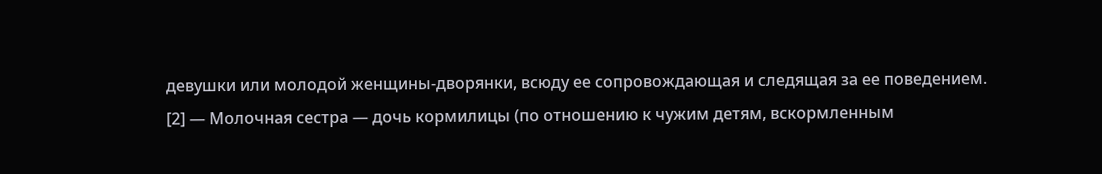девушки или молодой женщины-дворянки, всюду ее сопровождающая и следящая за ее поведением.
[2] — Молочная сестра — дочь кормилицы (по отношению к чужим детям, вскормленным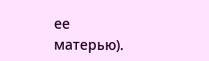ее матерью).